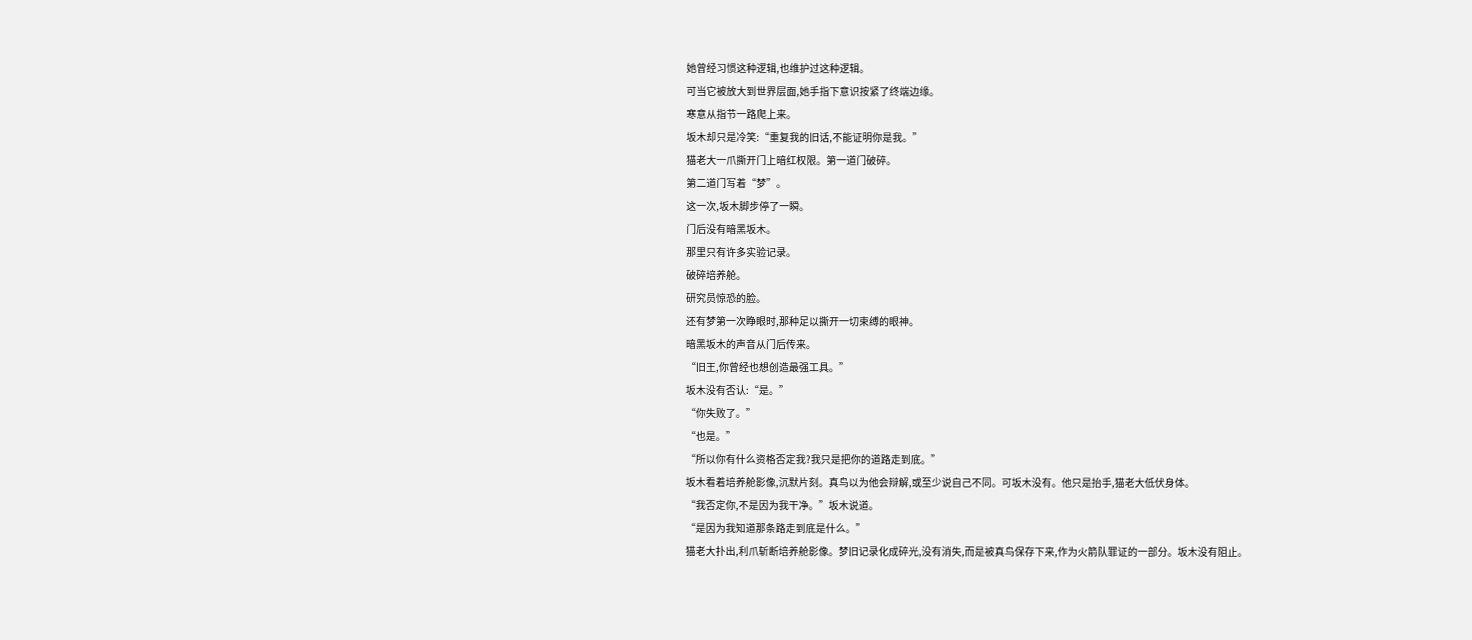她曾经习惯这种逻辑,也维护过这种逻辑。
可当它被放大到世界层面,她手指下意识按紧了终端边缘。
寒意从指节一路爬上来。
坂木却只是冷笑:“重复我的旧话,不能证明你是我。”
猫老大一爪撕开门上暗红权限。第一道门破碎。
第二道门写着“梦”。
这一次,坂木脚步停了一瞬。
门后没有暗黑坂木。
那里只有许多实验记录。
破碎培养舱。
研究员惊恐的脸。
还有梦第一次睁眼时,那种足以撕开一切束缚的眼神。
暗黑坂木的声音从门后传来。
“旧王,你曾经也想创造最强工具。”
坂木没有否认:“是。”
“你失败了。”
“也是。”
“所以你有什么资格否定我?我只是把你的道路走到底。”
坂木看着培养舱影像,沉默片刻。真鸟以为他会辩解,或至少说自己不同。可坂木没有。他只是抬手,猫老大低伏身体。
“我否定你,不是因为我干净。”坂木说道。
“是因为我知道那条路走到底是什么。”
猫老大扑出,利爪斩断培养舱影像。梦旧记录化成碎光,没有消失,而是被真鸟保存下来,作为火箭队罪证的一部分。坂木没有阻止。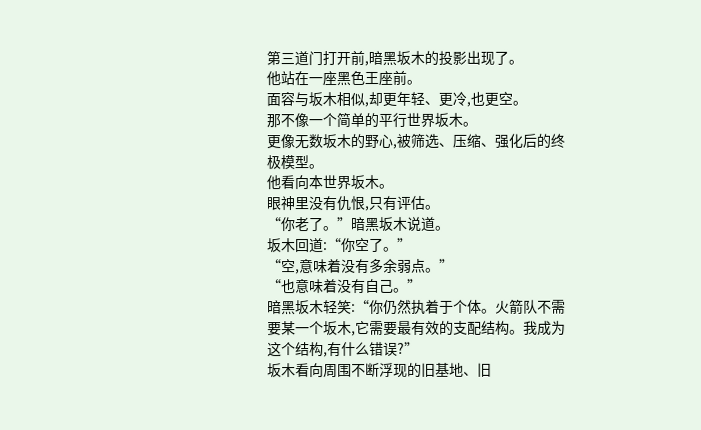第三道门打开前,暗黑坂木的投影出现了。
他站在一座黑色王座前。
面容与坂木相似,却更年轻、更冷,也更空。
那不像一个简单的平行世界坂木。
更像无数坂木的野心,被筛选、压缩、强化后的终极模型。
他看向本世界坂木。
眼神里没有仇恨,只有评估。
“你老了。”暗黑坂木说道。
坂木回道:“你空了。”
“空,意味着没有多余弱点。”
“也意味着没有自己。”
暗黑坂木轻笑:“你仍然执着于个体。火箭队不需要某一个坂木,它需要最有效的支配结构。我成为这个结构,有什么错误?”
坂木看向周围不断浮现的旧基地、旧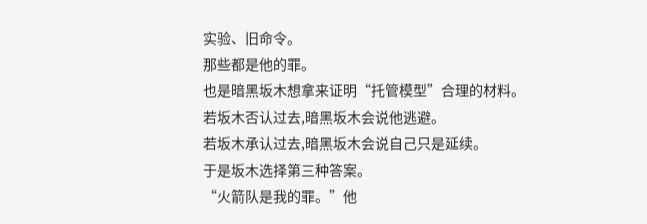实验、旧命令。
那些都是他的罪。
也是暗黑坂木想拿来证明“托管模型”合理的材料。
若坂木否认过去,暗黑坂木会说他逃避。
若坂木承认过去,暗黑坂木会说自己只是延续。
于是坂木选择第三种答案。
“火箭队是我的罪。”他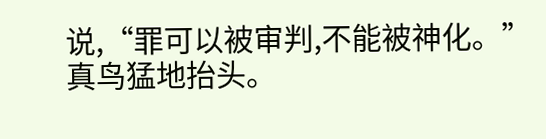说,“罪可以被审判,不能被神化。”
真鸟猛地抬头。